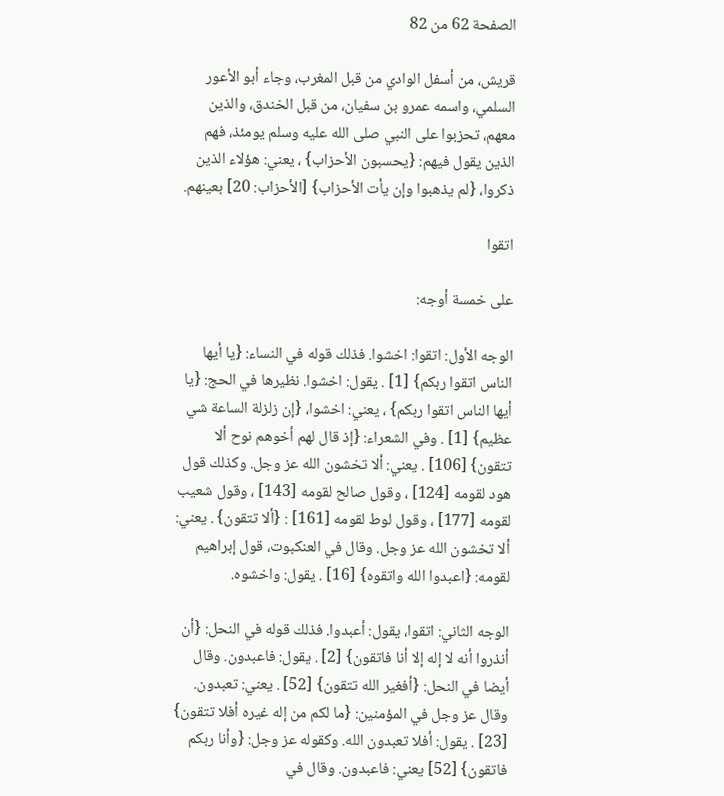الصفحة 62 من 82

قريش، من أسفل الوادي من قبل المغرب، وجاء أبو الأعور السلمي، واسمه عمرو بن سفيان، من قبل الخندق، والذين معهم، تحزبوا على النبي صلى الله عليه وسلم يومئذ، فهم الذين يقول فيهم: {يحسبون الأحزاب} ، يعني: هؤلاء الذين ذكروا، {لم يذهبوا وإن يأت الأحزاب} [الأحزاب: 20] بعينهم.

اتقوا

على خمسة أوجه:

الوجه الأول: اتقوا: اخشوا. فذلك قوله في النساء: {يا أيها الناس اتقوا ربكم} [1] . يقول: اخشوا. نظيرها في الحج: {يا أيها الناس اتقوا ربكم} ، يعني: اخشوا، {إن زلزلة الساعة شي عظيم} [1] . وفي الشعراء: {إذ قال لهم أخوهم نوح ألا تتقون} [106] . يعني: ألا تخشون الله عز وجل. وكذلك قول هود لقومه [124] ، وقول صالح لقومه [143] ، وقول شعيب لقومه [177] ، وقول لوط لقومه [161] : {ألا تتقون} . يعني: ألا تخشون الله عز وجل. وقال في العنكبوت، قول إبراهيم لقومه: {اعبدوا الله واتقوه} [16] . يقول: واخشوه.

الوجه الثاني: اتقوا، يقول: أعبدوا. فذلك قوله في النحل: {أن أنذروا أنه لا إله إلا أنا فاتقون} [2] . يقول: فاعبدون. وقال أيضا في النحل: {أفغير الله تتقون} [52] . يعني: تعبدون. وقال عز وجل في المؤمنين: {ما لكم من إله غيره أفلا تتقون} [23] . يقول: أفلا تعبدون الله. وكقوله عز وجل: {وأنا ربكم فاتقون} [52] يعني: فاعبدون. وقال في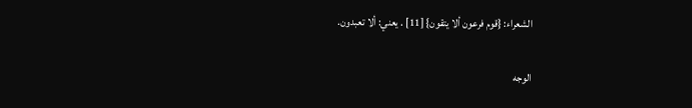الشعراء: {قوم فرعون ألا يتقون} [11] . يعني: ألا تعبدون.

الوجه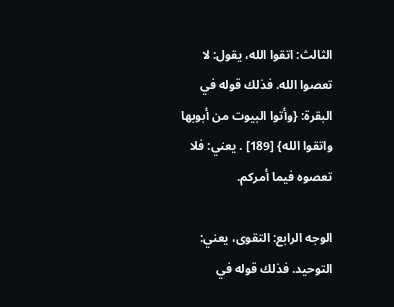الثالث: اتقوا الله، يقول: لا تعصوا الله. فذلك قوله في البقرة: {وأتوا البيوت من أبوبها واتقوا الله} [189] . يعني: فلا تعصوه فيما أمركم.

الوجه الرابع: التقوى، يعني: التوحيد. فذلك قوله في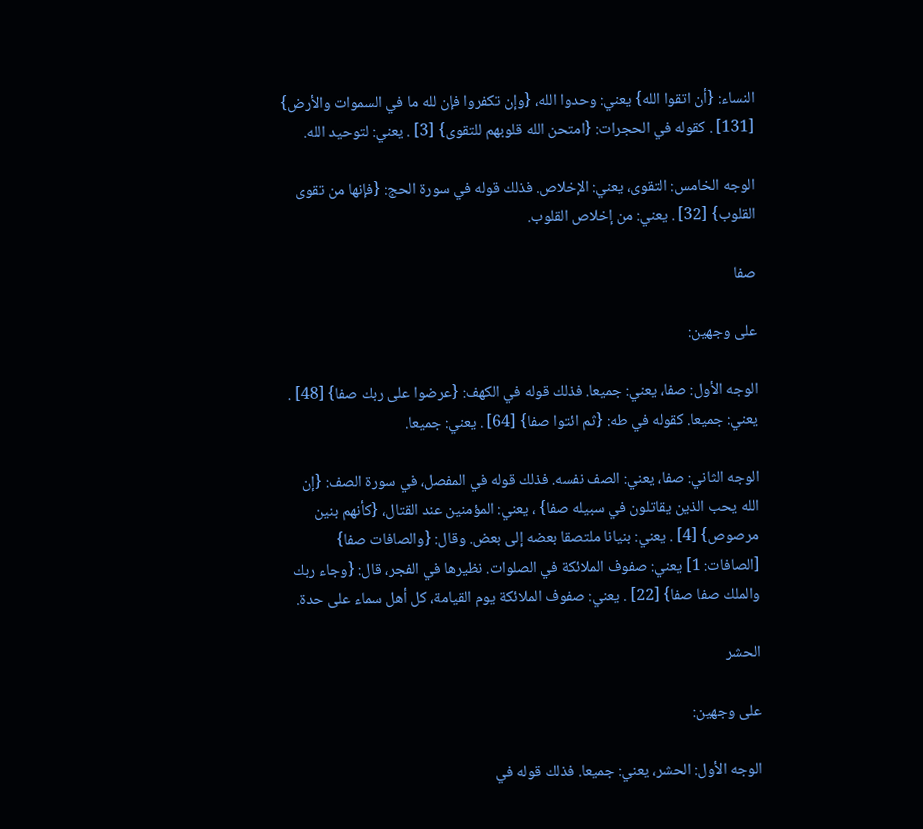النساء: {أن اتقوا الله} يعني: وحدوا الله، {وإن تكفروا فإن لله ما في السموات والأرض} [131] . كقوله في الحجرات: {امتحن الله قلوبهم للتقوى} [3] . يعني: لتوحيد الله.

الوجه الخامس: التقوى، يعني: الإخلاص. فذلك قوله في سورة الحج: {فإنها من تقوى القلوب} [32] . يعني: من إخلاص القلوب.

صفا

على وجهين:

الوجه الأول: صفا، يعني: جميعا. فذلك قوله في الكهف: {عرضوا على ربك صفا} [48] . يعني: جميعا. كقوله في طه: {ثم ائتوا صفا} [64] . يعني: جميعا.

الوجه الثاني: صفا، يعني: الصف نفسه. فذلك قوله في المفصل، في سورة الصف: {إن الله يحب الذين يقاتلون في سبيله صفا} ، يعني: المؤمنين عند القتال، {كأنهم بنين مرصوص} [4] . يعني: بنيانا ملتصقا بعضه إلى بعض. وقال: {والصافات صفا} [الصافات: 1] يعني: صفوف الملائكة في الصلوات. نظيرها في الفجر، قال: {وجاء ربك والملك صفا صفا} [22] . يعني: صفوف الملائكة يوم القيامة، كل أهل سماء على حدة.

الحشر

على وجهين:

الوجه الأول: الحشر، يعني: جميعا. فذلك قوله في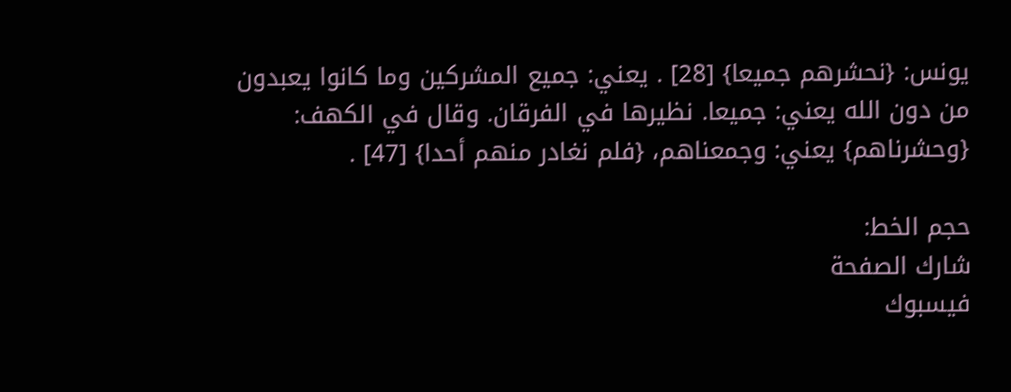يونس: {نحشرهم جميعا} [28] . يعني: جميع المشركين وما كانوا يعبدون من دون الله يعني: جميعا. نظيرها في الفرقان. وقال في الكهف: {وحشرناهم} يعني: وجمعناهم، {فلم نغادر منهم أحدا} [47] .

حجم الخط:
شارك الصفحة
فيسبوك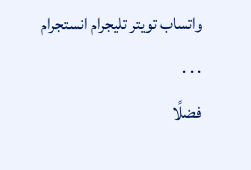واتساب تويتر تليجرام انستجرام
. . .
فضلًا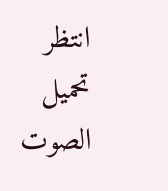انتظر تحميل الصوت